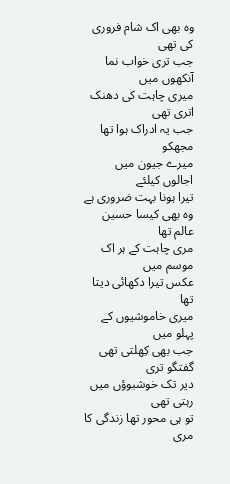وہ بهی اک شام فروری کی تهی
جب تری خواب نما آنکهوں میں
میری چاہت کی دهنک اتری تهی
جب یہ ادراک ہوا تها مجهکو
میرے جیون میں اجالوں کیلئے
تیرا ہونا بہت ضروری ہے
وہ بهی کیسا حسین عالم تها
مری چاہت کے ہر اک موسم میں
عکس تیرا دکهائی دیتا تها
میری خاموشیوں کے پہلو میں
جب بهی کِهلتی تهی گفتگو تری
دیر تک خوشبوؤں میں رہتی تھی
تو ہی محور تها زندگی کا مری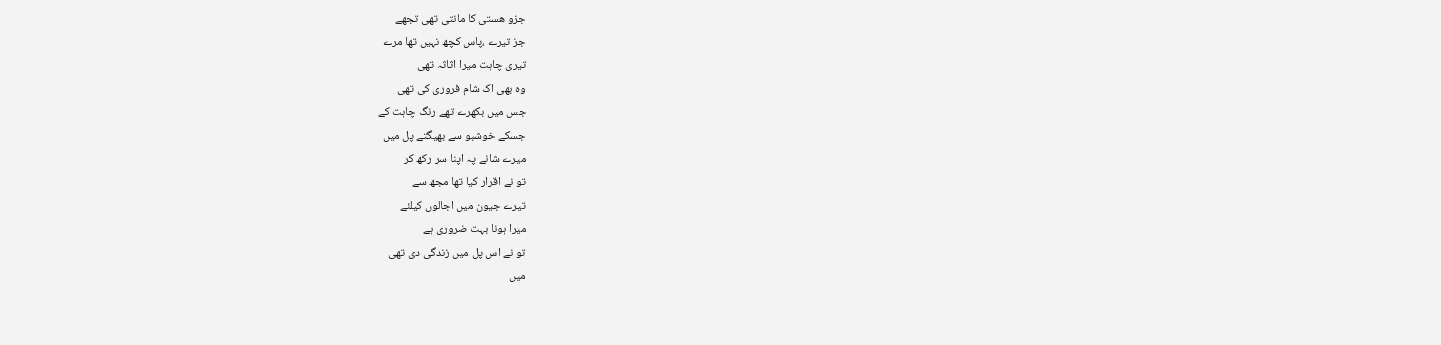جزو هستی کا مانتی تهی تجهے
جز تیرے ،پاس کچھ نہیں تھا مرے
تیری چاہت میرا اثاثہ تهی
وہ بهی اک شام فروری کی تهی
جس میں بکهرے تهے رنگ چاہت کے
جسکے خوشبو سے بهیگتے پل میں
میرے شانے پہ اپنا سر رکھ کر
تو نے اقرار کیا تها مجھ سے
تیرے جیون میں اجالوں کیلئے
میرا ہونا بہت ضروری ہے
تو نے اس پل میں زندگی دی تهی
میں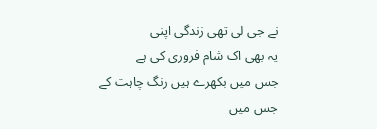نے جی لی تهی زندگی اپنی
یہ بهی اک شام فروری کی ہے
جس میں بکهرے ہیں رنگ چاہت کے
جس میں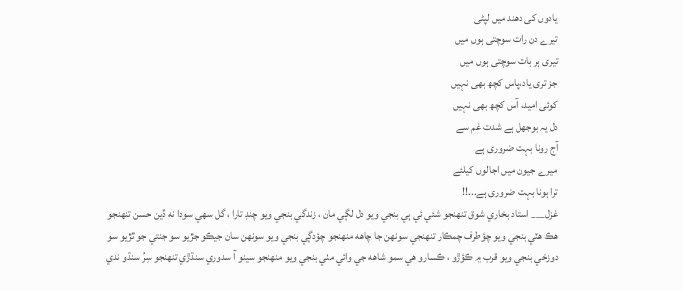یادوں کی دهند میں لپٹی
تیرے دن رات سوچتی ہوں میں
تیری ہر بات سوچتی ہوں میں
جز تری یاد،پاس کچھ بهی نہیں
کوئی امید، آس کچھ بھی نہیں
دل یہ بوجهل ہے شدت غم سے
آج رونا بہت ضروری ہے
میرے جیون میں اجالوں کیلئے
ترا ہونا بہت ضروری ہے...!!
غزل___ استاد بخاري شوق تنهنجو شئي ئي ٻي بنجي ويو دل لڳي مان ، زندگي بنجي ويو چنڊ تارا ، گل سهي سودا نه ڏين حسن تنهنجو هڪ هٽي بنجي ويو چؤطرف چمڪار تنهنجي سونهن جا چاھه منهنجو چؤدڳي بنجي ويو سونهن سان جيڪو جڙيو سو جنتي جو ٿڙيو سو دوزخي بنجي ويو قرب ۾ ڪؤڙو ، ڪسارو هي سمو شاھه جي وائي مٺي بنجي ويو منهنجو سينو آ سدوري سنڌڙي تنهنجو سِرُ سنڌو ندي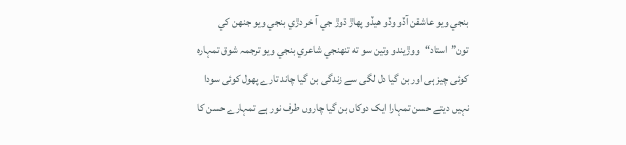بنجي ويو عاشقن آڏو وڏو هيڏو پهاڙ ڌوڙ جي آ خر دڙي بنجي ويو جنهن کي تون”استاد“ووڙيندو وتين سو ته تنهنجي شاعري بنجي ویو ترجمہ شوق تمہارہ کوئی چیز ہی اور بن گیا دل لگی سے زندگی بن گیا چاند تارے پھول کوئی سودا نہیں دیتے حسن تمہارا ایک دوکاں بن گیا چاروں طرف نور ہے تمہارے حسن کا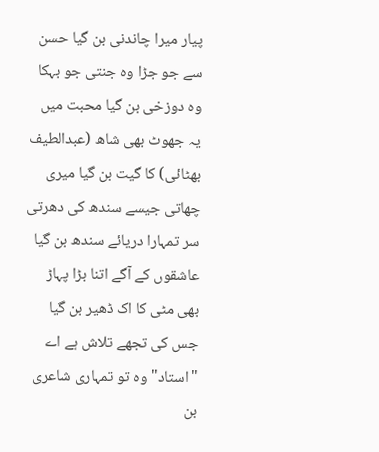پیار میرا چاندنی بن گیا حسن سے جو جڑا وہ جنتی جو بہکا وہ دوزخی بن گیا محبت میں یہ جھوٹ بھی شاھ (عبدالطیف بھٹائی) کا گیت بن گیا میری چھاتی جیسے سندھ کی دھرتی سر تمہارا دریائے سندھ بن گیا عاشقوں کے آگے اتنا بڑا پہاڑ بھی مٹی کا اک ڈھیر بن گیا جس کی تجھے تلاش ہے اے "استاد" وہ تو تمہاری شاعری بن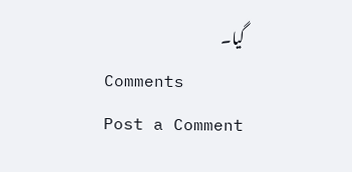گیا۔
Comments
Post a Comment